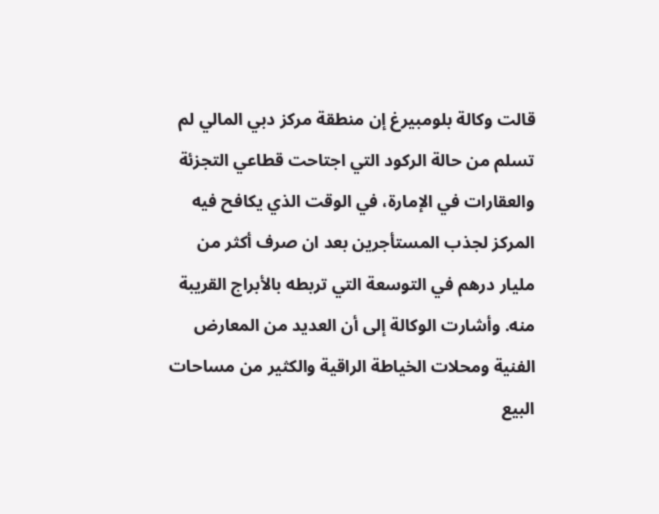قالت وكالة بلومبيرغ إن منطقة مركز دبي المالي لم تسلم من حالة الركود التي اجتاحت قطاعي التجزئة والعقارات في الإمارة، في الوقت الذي يكافح فيه المركز لجذب المستأجرين بعد ان صرف أكثر من مليار درهم في التوسعة التي تربطه بالأبراج القريبة منه. وأشارت الوكالة إلى أن العديد من المعارض الفنية ومحلات الخياطة الراقية والكثير من مساحات البيع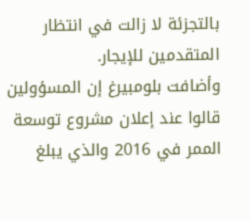بالتجزئة لا زالت في انتظار المتقدمين للإيجار.
وأضافت بلومبيرغ إن المسؤولين قالوا عند إعلان مشروع توسعة الممر في 2016 والذي يبلغ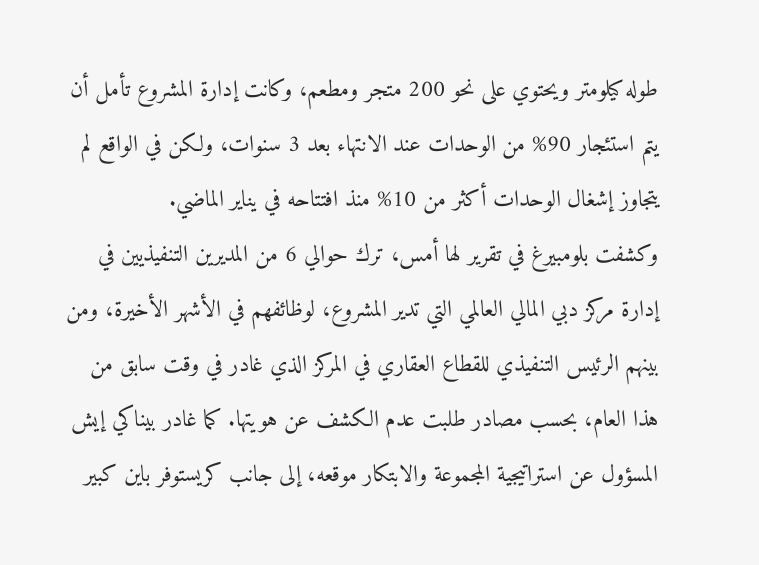طوله كيلومتر ويحتوي على نحو 200 متجر ومطعم، وكانت إدارة المشروع تأمل أن يتم استئجار 90% من الوحدات عند الانتهاء بعد 3 سنوات، ولكن في الواقع لم يتجاوز إشغال الوحدات أكثر من 10% منذ افتتاحه في يناير الماضي.
وكشفت بلومبيرغ في تقرير لها أمس، ترك حوالي 6 من المديرين التنفيذيين في إدارة مركز دبي المالي العالمي التي تدير المشروع، لوظائفهم في الأشهر الأخيرة، ومن بينهم الرئيس التنفيذي للقطاع العقاري في المركز الذي غادر في وقت سابق من هذا العام، بحسب مصادر طلبت عدم الكشف عن هويتها. كما غادر بيناكي إيش المسؤول عن استراتيجية المجموعة والابتكار موقعه، إلى جانب كريستوفر باين كبير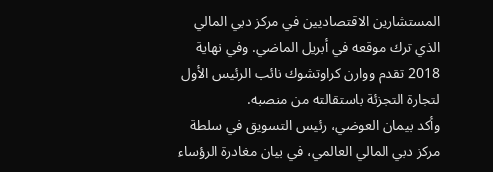المستشارين الاقتصاديين في مركز دبي المالي الذي ترك موقعه في أبريل الماضي. وفي نهاية 2018 تقدم ووارن كراوتشوك نائب الرئيس الأول لتجارة التجزئة باستقالته من منصبه.
وأكد بيمان العوضي، رئيس التسويق في سلطة مركز دبي المالي العالمي، في بيان مغادرة الرؤساء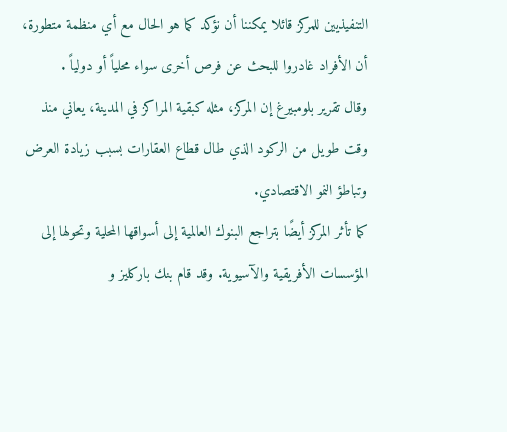التنفيذيين للمركز قائلا يمكننا أن نؤكد كما هو الحال مع أي منظمة متطورة، أن الأفراد غادروا للبحث عن فرص أخرى سواء محلياً أو دولياً .
وقال تقرير بلومبيرغ إن المركز، مثله كبقية المراكز في المدينة، يعاني منذ وقت طويل من الركود الذي طال قطاع العقارات بسبب زيادة العرض وتباطؤ النمو الاقتصادي.
كما تأثر المركز أيضًا بتراجع البنوك العالمية إلى أسواقها المحلية وتحولها إلى المؤسسات الأفريقية والآسيوية. وقد قام بنك باركليز و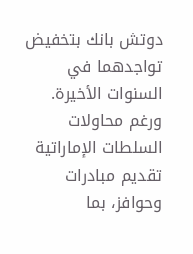دوتش بانك بتخفيض تواجدهما في السنوات الأخيرة.
ورغم محاولات السلطات الإماراتية تقديم مبادرات وحوافز، بما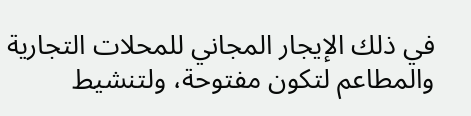في ذلك الإيجار المجاني للمحلات التجارية والمطاعم لتكون مفتوحة، ولتنشيط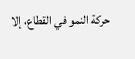حركة النمو في القطاع، إلا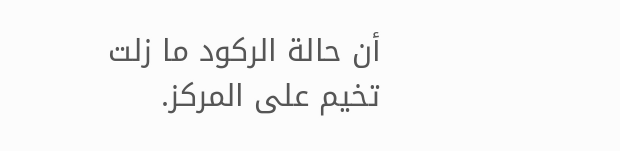أن حالة الركود ما زلت تخيم على المركز.